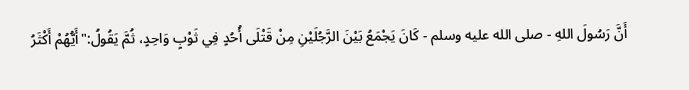أَنَّ رَسُولَ اللهِ - صلى الله عليه وسلم - كَانَ يَجْمَعُ بَيْنَ الرَّجُلَيْنِ مِنْ قَتْلَى أُحُدٍ فِي ثَوْبٍ وَاحِدٍ، ثُمَّ يَقُولُ:"أَيُّهُمْ أَكْثَرُ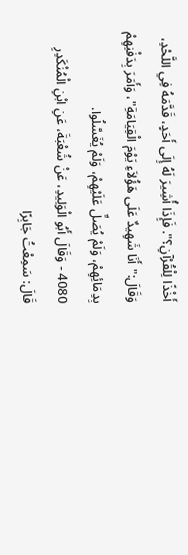أَخْذًا لِلْقُرْآنِ؟". فَإِذَا أُشِيرَ لَهُ إِلَى أَحَدٍ، قَدَّمَهُ فِي اللَّحْدِ، وَقَالَ:"أَنَا شَهِيدٌ عَلَى هَؤُلاَءِ يَوْمَ الْقِيَامَةِ"، وَأَمَرَ بِدَفْنِهِمْ بِدِمَائِهِمْ، وَلَمْ يُصَلِّ عَلَيْهِمْ، وَلَمْ يُغَسَّلُوا.
4080 - وَقَالَ أَبُو الْوَلِيدِ، عَنْ شُعْبَةَ، عَنِ ابْنِ الْمُنْكَدِرِ قَالَ: سَمِعْتُ جَابِرًا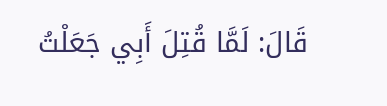قَالَ: لَمَّا قُتِلَ أَبِي جَعَلْتُ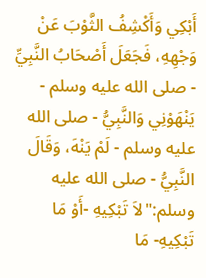أَبْكِي وَأَكْشِفُ الثَّوْبَ عَنْ وَجْهِهِ، فَجَعَلَ أَصْحَابُ النَّبِيِّ - صلى الله عليه وسلم - يَنْهَوْنِي وَالنَّبِيُّ - صلى الله عليه وسلم - لَمْ يَنْهَ، وَقَالَ النَّبِيُّ - صلى الله عليه وسلم:"لاَ تَبْكِيهِ -أَوْ مَا تَبْكِيهِ- مَا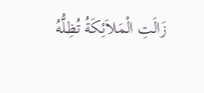زَالَتِ الْمَلاَئِكَةُ تُظِلُّهُ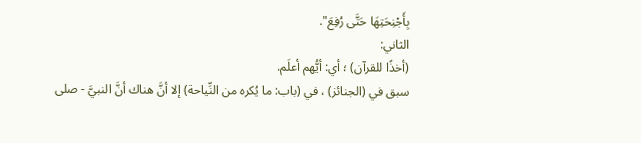بِأَجْنِحَتِهَا حَتَّى رُفِعَ".
الثاني:
(أخذًا للقرآن) ؛ أي: أيُّهم أعلَم.
سبق في (الجنائز) ، في (باب: ما يُكره من النِّياحة) إلا أنَّ هناك أنَّ النبيَّ - صلى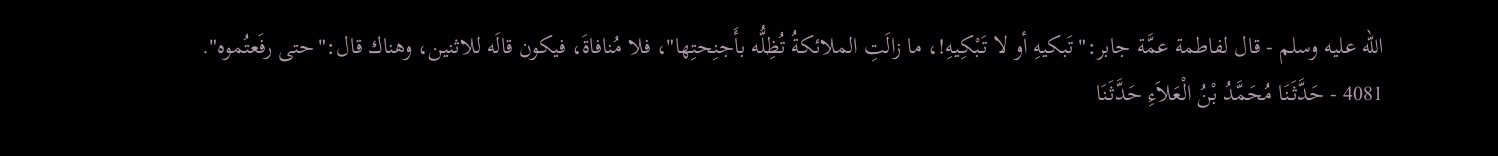الله عليه وسلم - قال لفاطمة عمَّة جابر:"تَبكيهِ أو لا تَبْكِيهِ!، ما زالَتِ الملائكةُ تُظِلُّه بأَجنِحتِها"، فلا مُنافاةَ، فيكون قالَه للاثنين، وهناك قال:"حتى رفَعتُموه".
4081 - حَدَّثَنَا مُحَمَّدُ بْنُ الْعَلاَءِ حَدَّثَنَا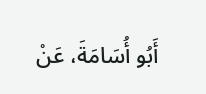أَبُو أُسَامَةَ، عَنْ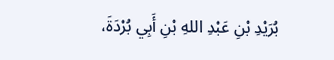بُرَيْدِ بْنِ عَبْدِ اللهِ بْنِ أَبِي بُرْدَةَ،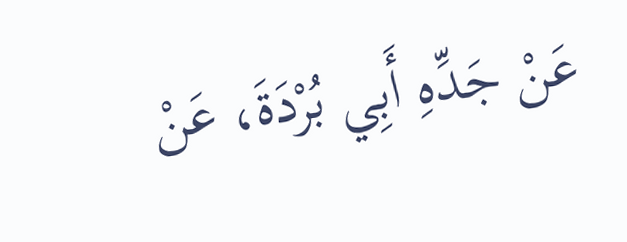عَنْ جَدِّهِ أَبِي بُرْدَةَ، عَنْ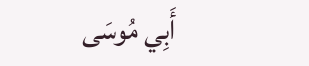أَبِي مُوسَى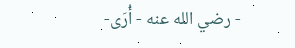- رضي الله عنه - أُرَى-